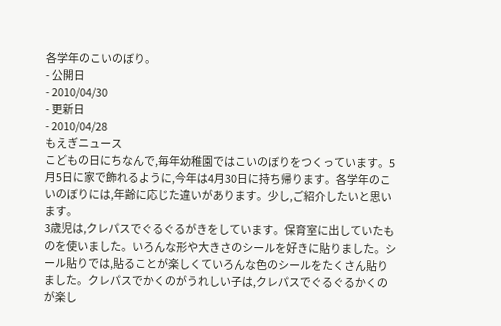各学年のこいのぼり。
- 公開日
- 2010/04/30
- 更新日
- 2010/04/28
もえぎニュース
こどもの日にちなんで,毎年幼稚園ではこいのぼりをつくっています。5月5日に家で飾れるように,今年は4月30日に持ち帰ります。各学年のこいのぼりには,年齢に応じた違いがあります。少し,ご紹介したいと思います。
3歳児は,クレパスでぐるぐるがきをしています。保育室に出していたものを使いました。いろんな形や大きさのシールを好きに貼りました。シール貼りでは,貼ることが楽しくていろんな色のシールをたくさん貼りました。クレパスでかくのがうれしい子は,クレパスでぐるぐるかくのが楽し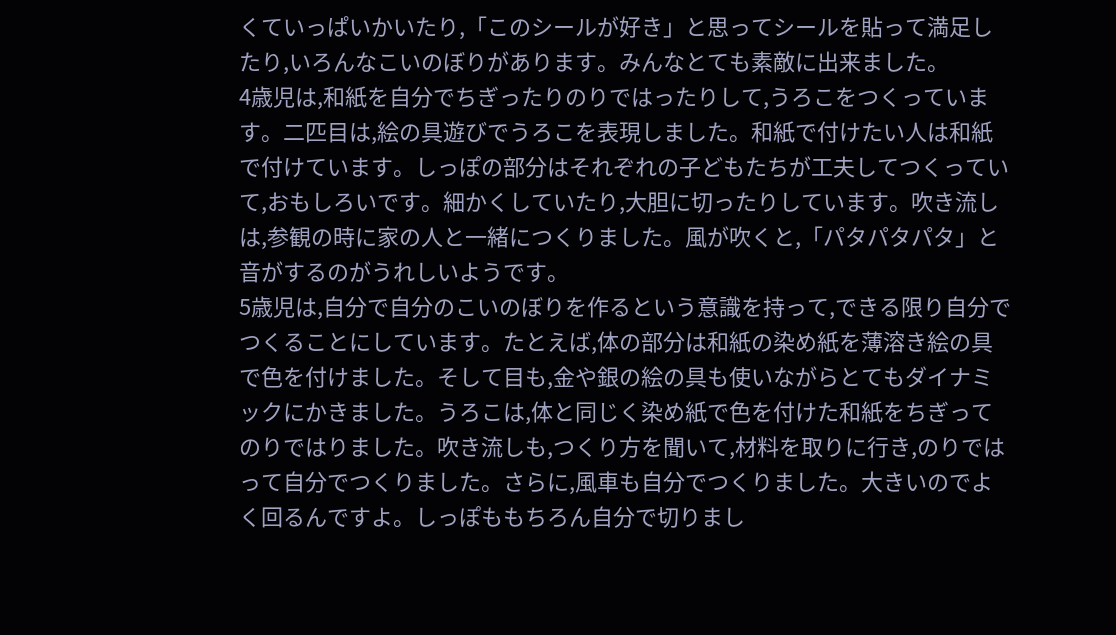くていっぱいかいたり,「このシールが好き」と思ってシールを貼って満足したり,いろんなこいのぼりがあります。みんなとても素敵に出来ました。
4歳児は,和紙を自分でちぎったりのりではったりして,うろこをつくっています。二匹目は,絵の具遊びでうろこを表現しました。和紙で付けたい人は和紙で付けています。しっぽの部分はそれぞれの子どもたちが工夫してつくっていて,おもしろいです。細かくしていたり,大胆に切ったりしています。吹き流しは,参観の時に家の人と一緒につくりました。風が吹くと,「パタパタパタ」と音がするのがうれしいようです。
5歳児は,自分で自分のこいのぼりを作るという意識を持って,できる限り自分でつくることにしています。たとえば,体の部分は和紙の染め紙を薄溶き絵の具で色を付けました。そして目も,金や銀の絵の具も使いながらとてもダイナミックにかきました。うろこは,体と同じく染め紙で色を付けた和紙をちぎってのりではりました。吹き流しも,つくり方を聞いて,材料を取りに行き,のりではって自分でつくりました。さらに,風車も自分でつくりました。大きいのでよく回るんですよ。しっぽももちろん自分で切りまし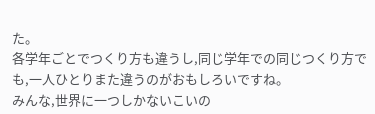た。
各学年ごとでつくり方も違うし,同じ学年での同じつくり方でも,一人ひとりまた違うのがおもしろいですね。
みんな,世界に一つしかないこいの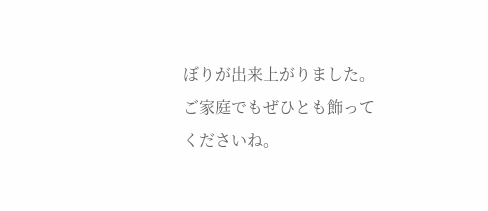ぼりが出来上がりました。ご家庭でもぜひとも飾ってくださいね。